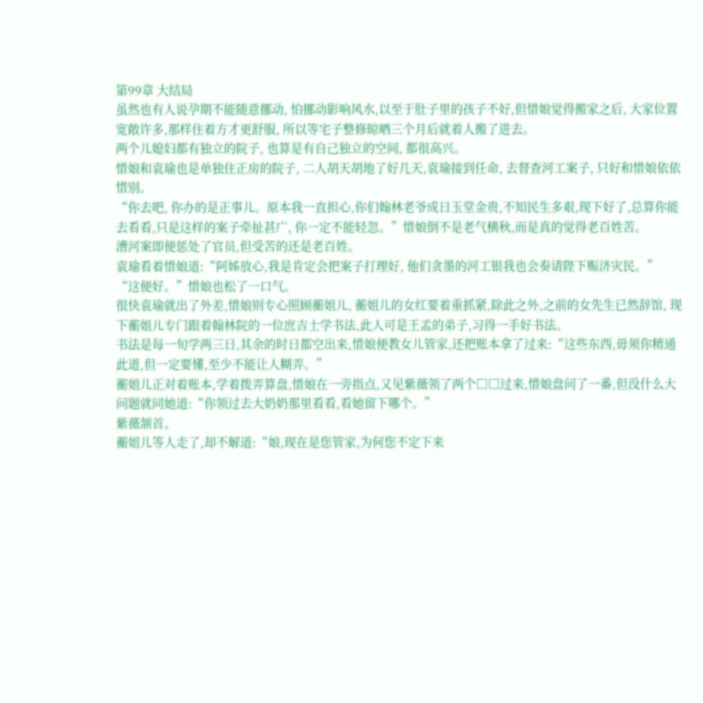第99章 大结局
虽然也有人说孕期不能随意挪动, 怕挪动影响风水,以至于肚子里的孩子不好,但惜娘觉得搬家之后, 大家位置宽敞许多,那样住着方才更舒服, 所以等宅子整修晾晒三个月后就着人搬了进去。
两个儿媳妇都有独立的院子, 也算是有自己独立的空间, 都很高兴。
惜娘和袁瑜也是单独住正房的院子, 二人胡天胡地了好几天,袁瑜接到任命, 去督查河工案子, 只好和惜娘依依惜别。
“你去吧, 你办的是正事儿。原本我一直担心,你们翰林老爷成日玉堂金贵,不知民生多艰,现下好了,总算你能去看看,只是这样的案子牵扯甚广, 你一定不能轻忽。”惜娘倒不是老气横秋,而是真的觉得老百姓苦。
漕河案即便惩处了官员,但受苦的还是老百姓。
袁瑜看着惜娘道:“阿姊放心,我是肯定会把案子打理好, 他们贪墨的河工银我也会奏请陛下赈济灾民。”
“这便好。”惜娘也松了一口气。
很快袁瑜就出了外差,惜娘则专心照顾蘅姐儿, 蘅姐儿的女红要着重抓紧,除此之外,之前的女先生已然辞馆, 现下蘅姐儿专门跟着翰林院的一位庶吉士学书法,此人可是王孟的弟子,习得一手好书法。
书法是每一旬学两三日,其余的时日都空出来,惜娘便教女儿管家,还把账本拿了过来:“这些东西,毋须你精通此道,但一定要懂,至少不能让人糊弄。”
蘅姐儿正对着账本,学着拨弄算盘,惜娘在一旁指点,又见紫薇领了两个□□过来,惜娘盘问了一番,但没什么大问题就同她道:“你领过去大奶奶那里看看,看她留下哪个。”
紫薇颔首。
蘅姐儿等人走了,却不解道:“娘,现在是您管家,为何您不定下来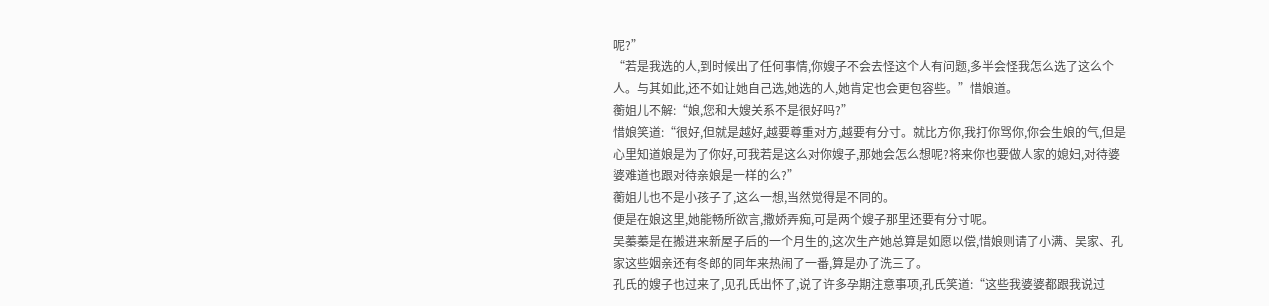呢?”
“若是我选的人,到时候出了任何事情,你嫂子不会去怪这个人有问题,多半会怪我怎么选了这么个人。与其如此,还不如让她自己选,她选的人,她肯定也会更包容些。”惜娘道。
蘅姐儿不解:“娘,您和大嫂关系不是很好吗?”
惜娘笑道:“很好,但就是越好,越要尊重对方,越要有分寸。就比方你,我打你骂你,你会生娘的气,但是心里知道娘是为了你好,可我若是这么对你嫂子,那她会怎么想呢?将来你也要做人家的媳妇,对待婆婆难道也跟对待亲娘是一样的么?”
蘅姐儿也不是小孩子了,这么一想,当然觉得是不同的。
便是在娘这里,她能畅所欲言,撒娇弄痴,可是两个嫂子那里还要有分寸呢。
吴蓁蓁是在搬进来新屋子后的一个月生的,这次生产她总算是如愿以偿,惜娘则请了小满、吴家、孔家这些姻亲还有冬郎的同年来热闹了一番,算是办了洗三了。
孔氏的嫂子也过来了,见孔氏出怀了,说了许多孕期注意事项,孔氏笑道:“这些我婆婆都跟我说过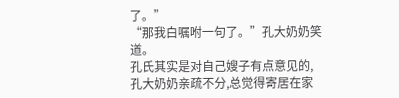了。”
“那我白嘱咐一句了。”孔大奶奶笑道。
孔氏其实是对自己嫂子有点意见的,孔大奶奶亲疏不分,总觉得寄居在家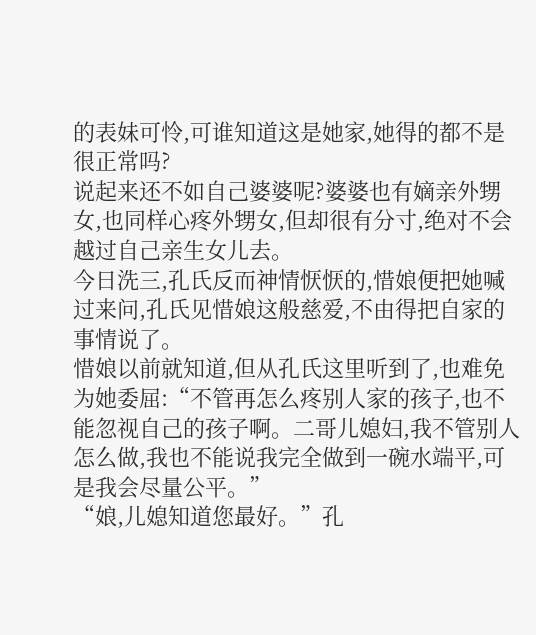的表妹可怜,可谁知道这是她家,她得的都不是很正常吗?
说起来还不如自己婆婆呢?婆婆也有嫡亲外甥女,也同样心疼外甥女,但却很有分寸,绝对不会越过自己亲生女儿去。
今日洗三,孔氏反而神情恹恹的,惜娘便把她喊过来问,孔氏见惜娘这般慈爱,不由得把自家的事情说了。
惜娘以前就知道,但从孔氏这里听到了,也难免为她委屈:“不管再怎么疼别人家的孩子,也不能忽视自己的孩子啊。二哥儿媳妇,我不管别人怎么做,我也不能说我完全做到一碗水端平,可是我会尽量公平。”
“娘,儿媳知道您最好。”孔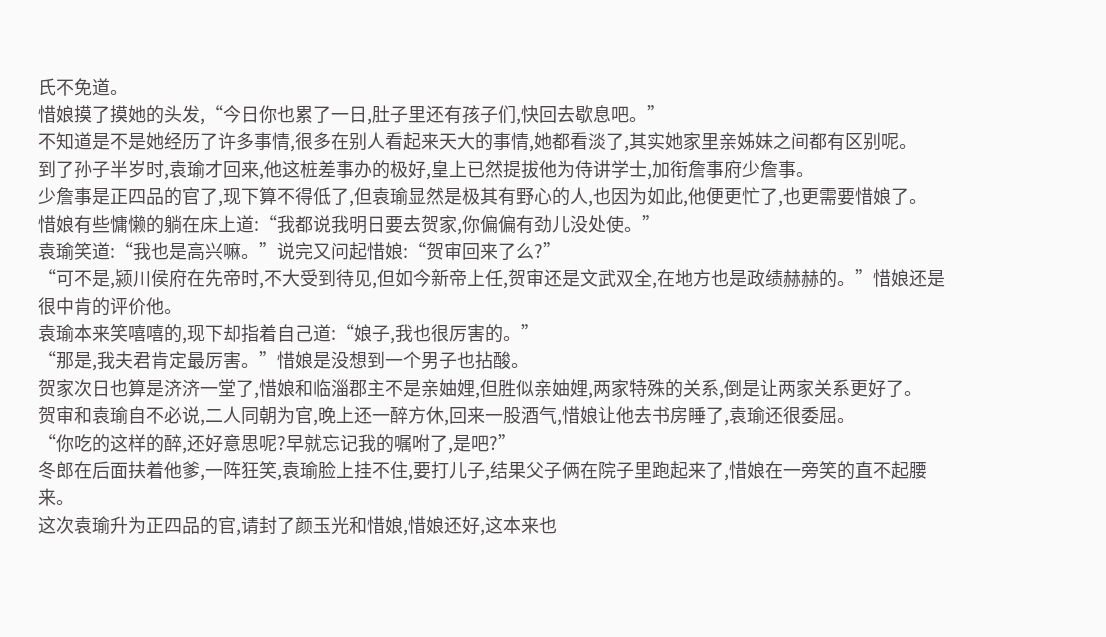氏不免道。
惜娘摸了摸她的头发,“今日你也累了一日,肚子里还有孩子们,快回去歇息吧。”
不知道是不是她经历了许多事情,很多在别人看起来天大的事情,她都看淡了,其实她家里亲姊妹之间都有区别呢。
到了孙子半岁时,袁瑜才回来,他这桩差事办的极好,皇上已然提拔他为侍讲学士,加衔詹事府少詹事。
少詹事是正四品的官了,现下算不得低了,但袁瑜显然是极其有野心的人,也因为如此,他便更忙了,也更需要惜娘了。
惜娘有些慵懒的躺在床上道:“我都说我明日要去贺家,你偏偏有劲儿没处使。”
袁瑜笑道:“我也是高兴嘛。”说完又问起惜娘:“贺审回来了么?”
“可不是,颍川侯府在先帝时,不大受到待见,但如今新帝上任,贺审还是文武双全,在地方也是政绩赫赫的。”惜娘还是很中肯的评价他。
袁瑜本来笑嘻嘻的,现下却指着自己道:“娘子,我也很厉害的。”
“那是,我夫君肯定最厉害。”惜娘是没想到一个男子也拈酸。
贺家次日也算是济济一堂了,惜娘和临淄郡主不是亲妯娌,但胜似亲妯娌,两家特殊的关系,倒是让两家关系更好了。
贺审和袁瑜自不必说,二人同朝为官,晚上还一醉方休,回来一股酒气,惜娘让他去书房睡了,袁瑜还很委屈。
“你吃的这样的醉,还好意思呢?早就忘记我的嘱咐了,是吧?”
冬郎在后面扶着他爹,一阵狂笑,袁瑜脸上挂不住,要打儿子,结果父子俩在院子里跑起来了,惜娘在一旁笑的直不起腰来。
这次袁瑜升为正四品的官,请封了颜玉光和惜娘,惜娘还好,这本来也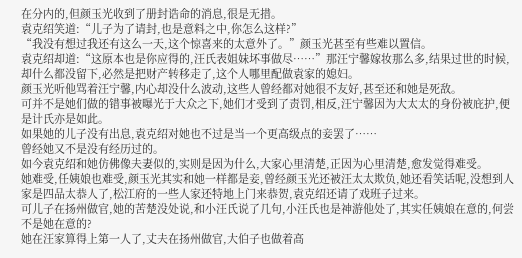在分内的,但颜玉光收到了册封诰命的消息,很是无措。
袁克绍笑道:“儿子为了请封,也是意料之中,你怎么这样?”
“我没有想过我还有这么一天,这个惊喜来的太意外了。”颜玉光甚至有些难以置信。
袁克绍却道:“这原本也是你应得的,汪氏表姐妹坏事做尽……”那汪宁馨嫁妆那么多,结果过世的时候,却什么都没留下,必然是把财产转移走了,这个人哪里配做袁家的媳妇。
颜玉光听他骂着汪宁馨,内心却没什么波动,这些人曾经都对她很不友好,甚至还和她是死敌。
可并不是她们做的错事被曝光于大众之下,她们才受到了责罚,相反,汪宁馨因为大太太的身份被庇护,便是计氏亦是如此。
如果她的儿子没有出息,袁克绍对她也不过是当一个更高级点的妾罢了……
曾经她又不是没有经历过的。
如今袁克绍和她仿佛像夫妻似的,实则是因为什么,大家心里清楚,正因为心里清楚,愈发觉得难受。
她难受,任姨娘也难受,颜玉光其实和她一样都是妾,曾经颜玉光还被汪太太欺负,她还看笑话呢,没想到人家是四品太恭人了,松江府的一些人家还特地上门来恭贺,袁克绍还请了戏班子过来。
可儿子在扬州做官,她的苦楚没处说,和小汪氏说了几句,小汪氏也是神游他处了,其实任姨娘在意的,何尝不是她在意的?
她在汪家算得上第一人了,丈夫在扬州做官,大伯子也做着高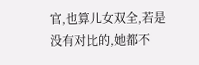官,也算儿女双全,若是没有对比的,她都不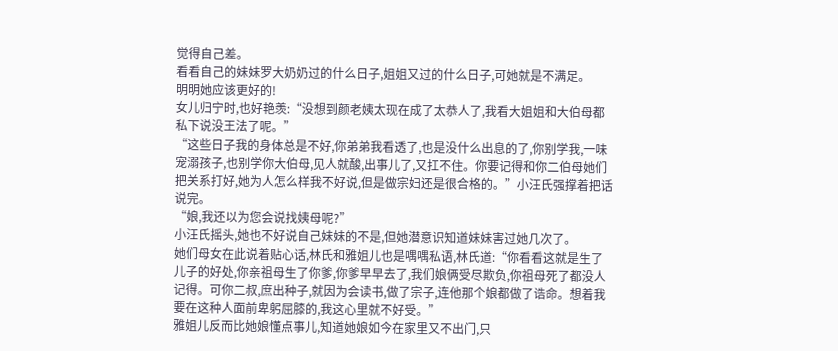觉得自己差。
看看自己的妹妹罗大奶奶过的什么日子,姐姐又过的什么日子,可她就是不满足。
明明她应该更好的!
女儿归宁时,也好艳羡:“没想到颜老姨太现在成了太恭人了,我看大姐姐和大伯母都私下说没王法了呢。”
“这些日子我的身体总是不好,你弟弟我看透了,也是没什么出息的了,你别学我,一味宠溺孩子,也别学你大伯母,见人就酸,出事儿了,又扛不住。你要记得和你二伯母她们把关系打好,她为人怎么样我不好说,但是做宗妇还是很合格的。”小汪氏强撑着把话说完。
“娘,我还以为您会说找姨母呢?”
小汪氏摇头,她也不好说自己妹妹的不是,但她潜意识知道妹妹害过她几次了。
她们母女在此说着贴心话,林氏和雅姐儿也是喁喁私语,林氏道:“你看看这就是生了儿子的好处,你亲祖母生了你爹,你爹早早去了,我们娘俩受尽欺负,你祖母死了都没人记得。可你二叔,庶出种子,就因为会读书,做了宗子,连他那个娘都做了诰命。想着我要在这种人面前卑躬屈膝的,我这心里就不好受。”
雅姐儿反而比她娘懂点事儿,知道她娘如今在家里又不出门,只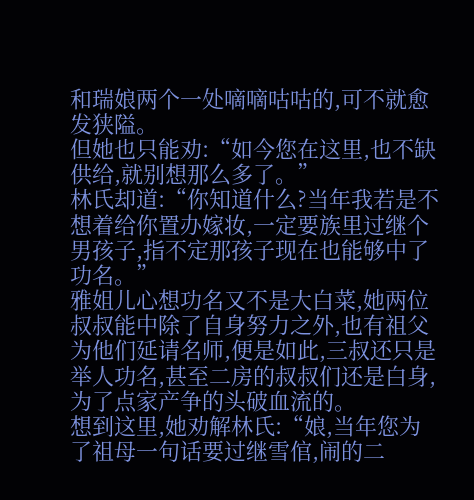和瑞娘两个一处嘀嘀咕咕的,可不就愈发狭隘。
但她也只能劝:“如今您在这里,也不缺供给,就别想那么多了。”
林氏却道:“你知道什么?当年我若是不想着给你置办嫁妆,一定要族里过继个男孩子,指不定那孩子现在也能够中了功名。”
雅姐儿心想功名又不是大白菜,她两位叔叔能中除了自身努力之外,也有祖父为他们延请名师,便是如此,三叔还只是举人功名,甚至二房的叔叔们还是白身,为了点家产争的头破血流的。
想到这里,她劝解林氏:“娘,当年您为了祖母一句话要过继雪倌,闹的二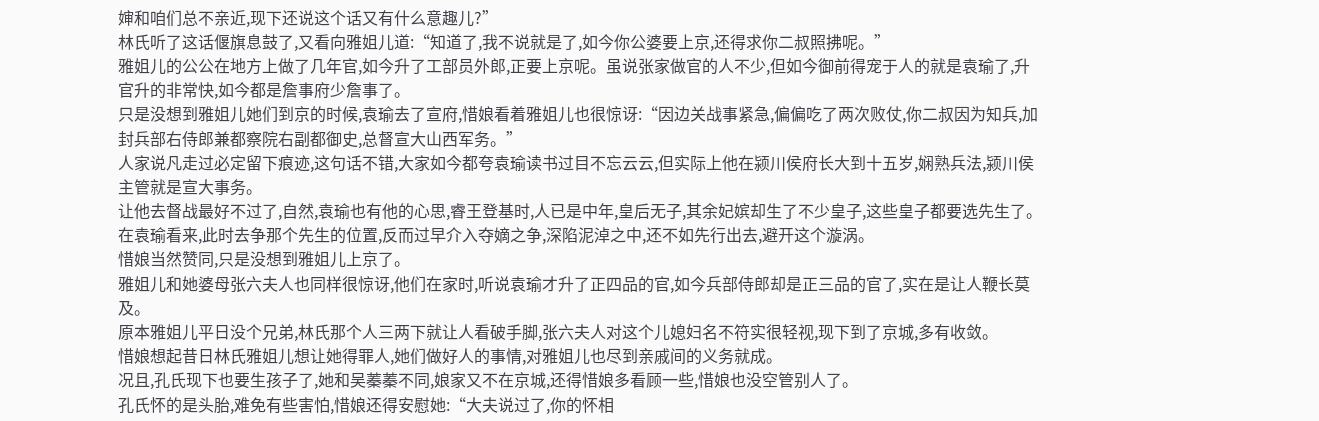婶和咱们总不亲近,现下还说这个话又有什么意趣儿?”
林氏听了这话偃旗息鼓了,又看向雅姐儿道:“知道了,我不说就是了,如今你公婆要上京,还得求你二叔照拂呢。”
雅姐儿的公公在地方上做了几年官,如今升了工部员外郎,正要上京呢。虽说张家做官的人不少,但如今御前得宠于人的就是袁瑜了,升官升的非常快,如今都是詹事府少詹事了。
只是没想到雅姐儿她们到京的时候,袁瑜去了宣府,惜娘看着雅姐儿也很惊讶:“因边关战事紧急,偏偏吃了两次败仗,你二叔因为知兵,加封兵部右侍郎兼都察院右副都御史,总督宣大山西军务。”
人家说凡走过必定留下痕迹,这句话不错,大家如今都夸袁瑜读书过目不忘云云,但实际上他在颍川侯府长大到十五岁,娴熟兵法,颍川侯主管就是宣大事务。
让他去督战最好不过了,自然,袁瑜也有他的心思,睿王登基时,人已是中年,皇后无子,其余妃嫔却生了不少皇子,这些皇子都要选先生了。
在袁瑜看来,此时去争那个先生的位置,反而过早介入夺嫡之争,深陷泥淖之中,还不如先行出去,避开这个漩涡。
惜娘当然赞同,只是没想到雅姐儿上京了。
雅姐儿和她婆母张六夫人也同样很惊讶,他们在家时,听说袁瑜才升了正四品的官,如今兵部侍郎却是正三品的官了,实在是让人鞭长莫及。
原本雅姐儿平日没个兄弟,林氏那个人三两下就让人看破手脚,张六夫人对这个儿媳妇名不符实很轻视,现下到了京城,多有收敛。
惜娘想起昔日林氏雅姐儿想让她得罪人,她们做好人的事情,对雅姐儿也尽到亲戚间的义务就成。
况且,孔氏现下也要生孩子了,她和吴蓁蓁不同,娘家又不在京城,还得惜娘多看顾一些,惜娘也没空管别人了。
孔氏怀的是头胎,难免有些害怕,惜娘还得安慰她:“大夫说过了,你的怀相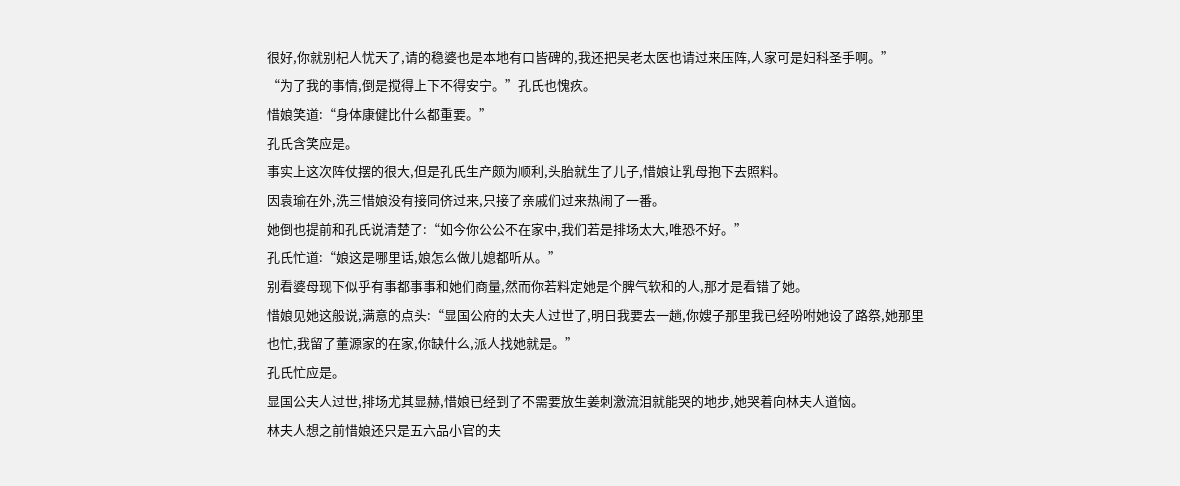很好,你就别杞人忧天了,请的稳婆也是本地有口皆碑的,我还把吴老太医也请过来压阵,人家可是妇科圣手啊。”
“为了我的事情,倒是搅得上下不得安宁。”孔氏也愧疚。
惜娘笑道:“身体康健比什么都重要。”
孔氏含笑应是。
事实上这次阵仗摆的很大,但是孔氏生产颇为顺利,头胎就生了儿子,惜娘让乳母抱下去照料。
因袁瑜在外,洗三惜娘没有接同侪过来,只接了亲戚们过来热闹了一番。
她倒也提前和孔氏说清楚了:“如今你公公不在家中,我们若是排场太大,唯恐不好。”
孔氏忙道:“娘这是哪里话,娘怎么做儿媳都听从。”
别看婆母现下似乎有事都事事和她们商量,然而你若料定她是个脾气软和的人,那才是看错了她。
惜娘见她这般说,满意的点头:“显国公府的太夫人过世了,明日我要去一趟,你嫂子那里我已经吩咐她设了路祭,她那里也忙,我留了董源家的在家,你缺什么,派人找她就是。”
孔氏忙应是。
显国公夫人过世,排场尤其显赫,惜娘已经到了不需要放生姜刺激流泪就能哭的地步,她哭着向林夫人道恼。
林夫人想之前惜娘还只是五六品小官的夫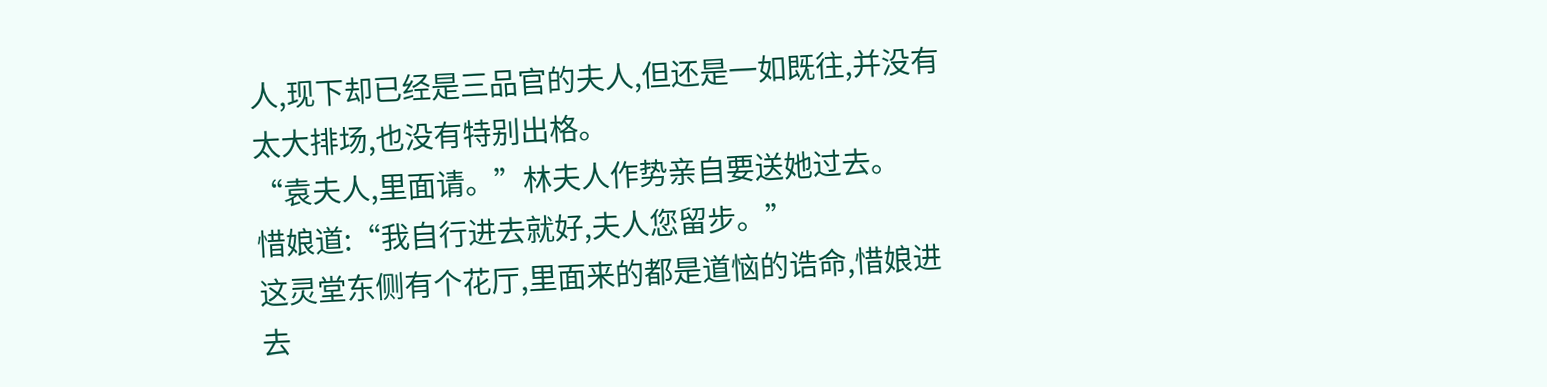人,现下却已经是三品官的夫人,但还是一如既往,并没有太大排场,也没有特别出格。
“袁夫人,里面请。”林夫人作势亲自要送她过去。
惜娘道:“我自行进去就好,夫人您留步。”
这灵堂东侧有个花厅,里面来的都是道恼的诰命,惜娘进去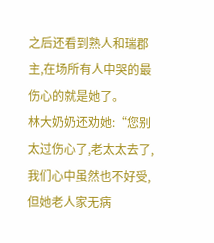之后还看到熟人和瑞郡主,在场所有人中哭的最伤心的就是她了。
林大奶奶还劝她:“您别太过伤心了,老太太去了,我们心中虽然也不好受,但她老人家无病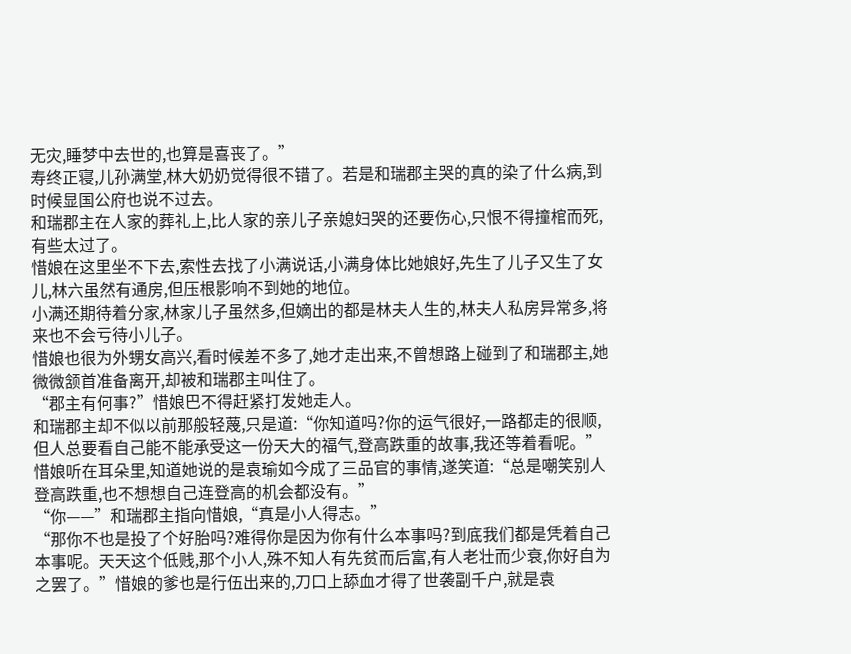无灾,睡梦中去世的,也算是喜丧了。”
寿终正寝,儿孙满堂,林大奶奶觉得很不错了。若是和瑞郡主哭的真的染了什么病,到时候显国公府也说不过去。
和瑞郡主在人家的葬礼上,比人家的亲儿子亲媳妇哭的还要伤心,只恨不得撞棺而死,有些太过了。
惜娘在这里坐不下去,索性去找了小满说话,小满身体比她娘好,先生了儿子又生了女儿,林六虽然有通房,但压根影响不到她的地位。
小满还期待着分家,林家儿子虽然多,但嫡出的都是林夫人生的,林夫人私房异常多,将来也不会亏待小儿子。
惜娘也很为外甥女高兴,看时候差不多了,她才走出来,不曾想路上碰到了和瑞郡主,她微微颔首准备离开,却被和瑞郡主叫住了。
“郡主有何事?”惜娘巴不得赶紧打发她走人。
和瑞郡主却不似以前那般轻蔑,只是道:“你知道吗?你的运气很好,一路都走的很顺,但人总要看自己能不能承受这一份天大的福气,登高跌重的故事,我还等着看呢。”
惜娘听在耳朵里,知道她说的是袁瑜如今成了三品官的事情,遂笑道:“总是嘲笑别人登高跌重,也不想想自己连登高的机会都没有。”
“你——”和瑞郡主指向惜娘,“真是小人得志。”
“那你不也是投了个好胎吗?难得你是因为你有什么本事吗?到底我们都是凭着自己本事呢。天天这个低贱,那个小人,殊不知人有先贫而后富,有人老壮而少衰,你好自为之罢了。”惜娘的爹也是行伍出来的,刀口上舔血才得了世袭副千户,就是袁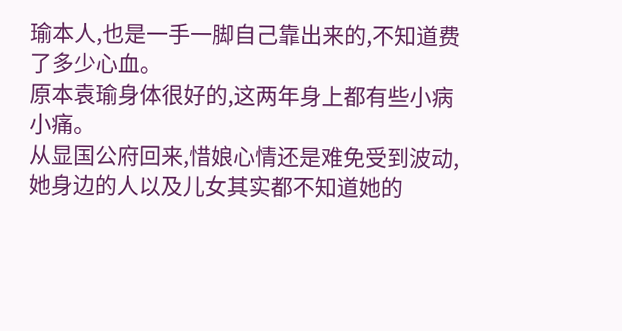瑜本人,也是一手一脚自己靠出来的,不知道费了多少心血。
原本袁瑜身体很好的,这两年身上都有些小病小痛。
从显国公府回来,惜娘心情还是难免受到波动,她身边的人以及儿女其实都不知道她的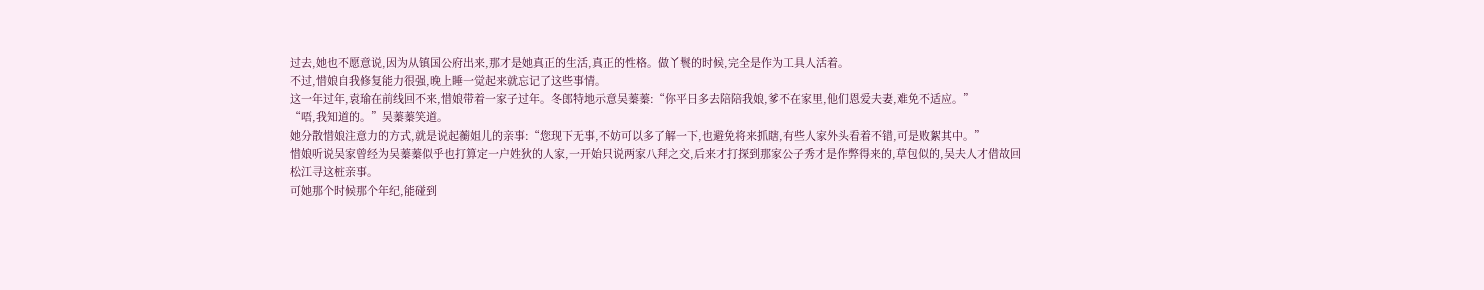过去,她也不愿意说,因为从镇国公府出来,那才是她真正的生活,真正的性格。做丫鬟的时候,完全是作为工具人活着。
不过,惜娘自我修复能力很强,晚上睡一觉起来就忘记了这些事情。
这一年过年,袁瑜在前线回不来,惜娘带着一家子过年。冬郎特地示意吴蓁蓁:“你平日多去陪陪我娘,爹不在家里,他们恩爱夫妻,难免不适应。”
“唔,我知道的。”吴蓁蓁笑道。
她分散惜娘注意力的方式,就是说起蘅姐儿的亲事:“您现下无事,不妨可以多了解一下,也避免将来抓瞎,有些人家外头看着不错,可是败絮其中。”
惜娘听说吴家曾经为吴蓁蓁似乎也打算定一户姓狄的人家,一开始只说两家八拜之交,后来才打探到那家公子秀才是作弊得来的,草包似的,吴夫人才借故回松江寻这桩亲事。
可她那个时候那个年纪,能碰到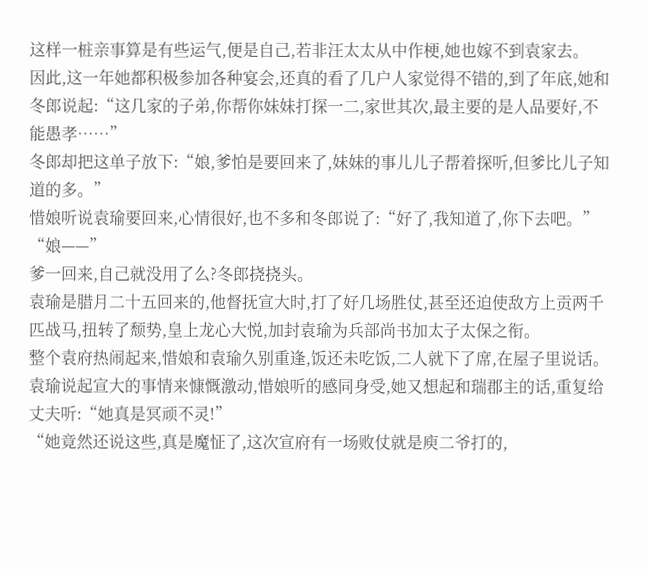这样一桩亲事算是有些运气,便是自己,若非汪太太从中作梗,她也嫁不到袁家去。
因此,这一年她都积极参加各种宴会,还真的看了几户人家觉得不错的,到了年底,她和冬郎说起:“这几家的子弟,你帮你妹妹打探一二,家世其次,最主要的是人品要好,不能愚孝……”
冬郎却把这单子放下:“娘,爹怕是要回来了,妹妹的事儿儿子帮着探听,但爹比儿子知道的多。”
惜娘听说袁瑜要回来,心情很好,也不多和冬郎说了:“好了,我知道了,你下去吧。”
“娘——”
爹一回来,自己就没用了么?冬郎挠挠头。
袁瑜是腊月二十五回来的,他督抚宣大时,打了好几场胜仗,甚至还迫使敌方上贡两千匹战马,扭转了颓势,皇上龙心大悦,加封袁瑜为兵部尚书加太子太保之衔。
整个袁府热闹起来,惜娘和袁瑜久别重逢,饭还未吃饭,二人就下了席,在屋子里说话。
袁瑜说起宣大的事情来慷慨激动,惜娘听的感同身受,她又想起和瑞郡主的话,重复给丈夫听:“她真是冥顽不灵!”
“她竟然还说这些,真是魔怔了,这次宣府有一场败仗就是庾二爷打的,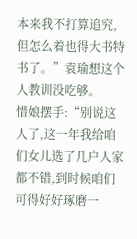本来我不打算追究,但怎么着也得大书特书了。”袁瑜想这个人教训没吃够。
惜娘摆手:“别说这人了,这一年我给咱们女儿选了几户人家都不错,到时候咱们可得好好琢磨一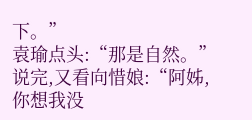下。”
袁瑜点头:“那是自然。”说完,又看向惜娘:“阿姊,你想我没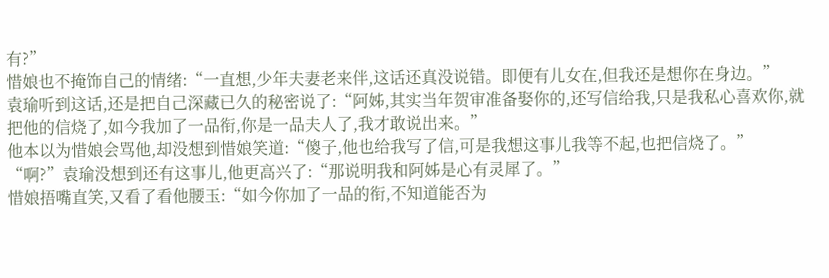有?”
惜娘也不掩饰自己的情绪:“一直想,少年夫妻老来伴,这话还真没说错。即便有儿女在,但我还是想你在身边。”
袁瑜听到这话,还是把自己深藏已久的秘密说了:“阿姊,其实当年贺审准备娶你的,还写信给我,只是我私心喜欢你,就把他的信烧了,如今我加了一品衔,你是一品夫人了,我才敢说出来。”
他本以为惜娘会骂他,却没想到惜娘笑道:“傻子,他也给我写了信,可是我想这事儿我等不起,也把信烧了。”
“啊?”袁瑜没想到还有这事儿,他更高兴了:“那说明我和阿姊是心有灵犀了。”
惜娘捂嘴直笑,又看了看他腰玉:“如今你加了一品的衔,不知道能否为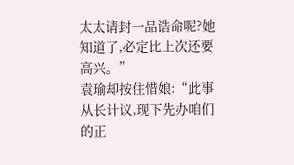太太请封一品诰命呢?她知道了,必定比上次还要高兴。”
袁瑜却按住惜娘:“此事从长计议,现下先办咱们的正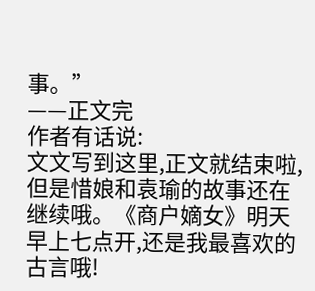事。”
——正文完
作者有话说:
文文写到这里,正文就结束啦,但是惜娘和袁瑜的故事还在继续哦。《商户嫡女》明天早上七点开,还是我最喜欢的古言哦!